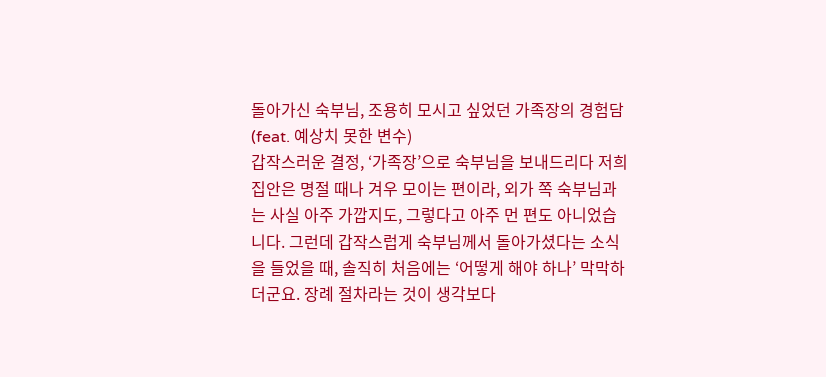돌아가신 숙부님, 조용히 모시고 싶었던 가족장의 경험담 (feat. 예상치 못한 변수)
갑작스러운 결정, ‘가족장’으로 숙부님을 보내드리다 저희 집안은 명절 때나 겨우 모이는 편이라, 외가 쪽 숙부님과는 사실 아주 가깝지도, 그렇다고 아주 먼 편도 아니었습니다. 그런데 갑작스럽게 숙부님께서 돌아가셨다는 소식을 들었을 때, 솔직히 처음에는 ‘어떻게 해야 하나’ 막막하더군요. 장례 절차라는 것이 생각보다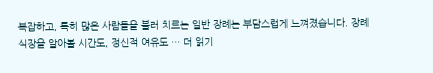복잡하고, 특히 많은 사람들을 불러 치르는 일반 장례는 부담스럽게 느껴졌습니다. 장례식장을 알아볼 시간도, 정신적 여유도 … 더 읽기